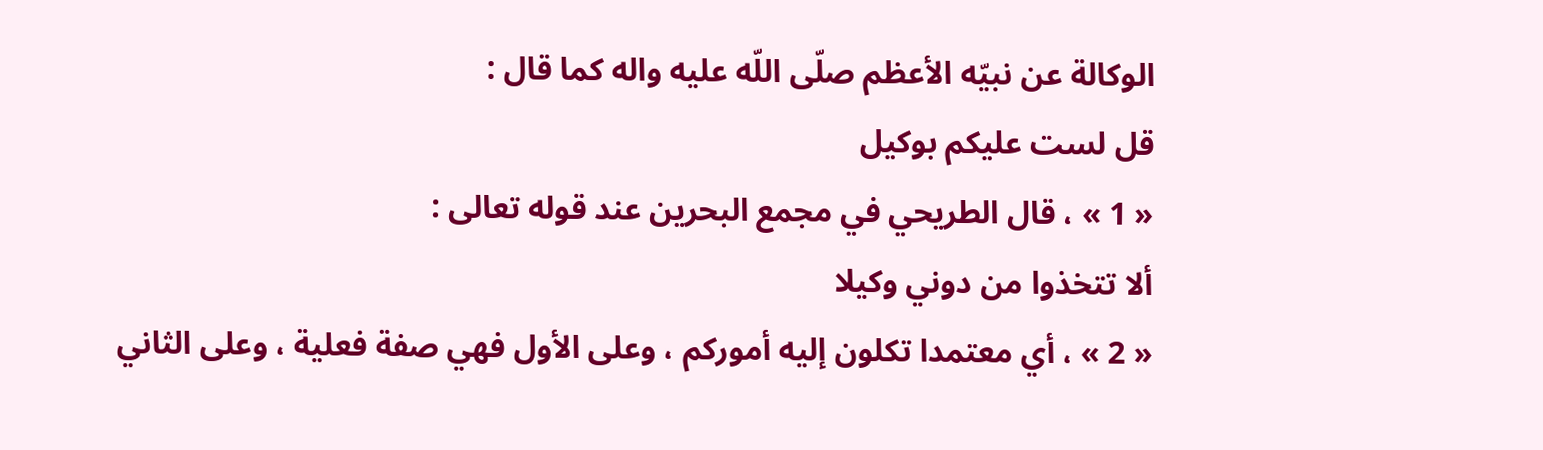الوكالة عن نبيّه الأعظم صلّى اللّه عليه واله كما قال :
قل لست عليكم بوكيل
« 1 » ، قال الطريحي في مجمع البحرين عند قوله تعالى :
ألا تتخذوا من دوني وكيلا
« 2 » ، أي معتمدا تكلون إليه أموركم ، وعلى الأول فهي صفة فعلية ، وعلى الثاني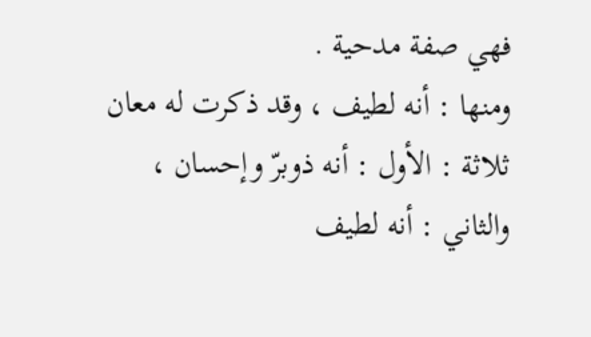فهي صفة مدحية .
ومنها : أنه لطيف ، وقد ذكرت له معان ثلاثة : الأول : أنه ذوبرّ وإحسان ، والثاني : أنه لطيف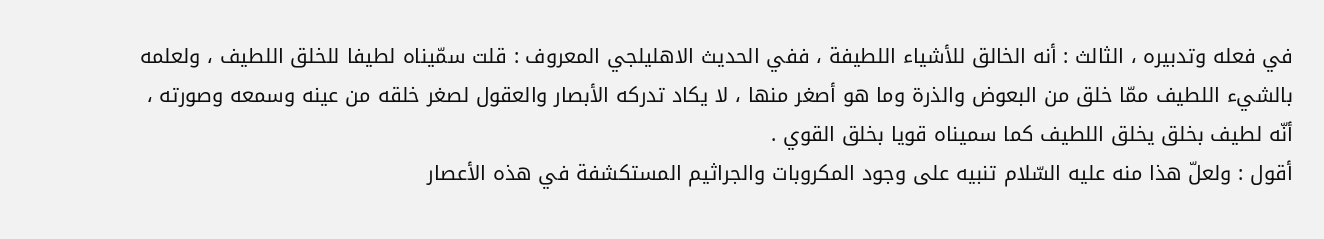في فعله وتدبيره ، الثالث : أنه الخالق للأشياء اللطيفة ، ففي الحديث الاهليلجي المعروف : قلت سمّيناه لطيفا للخلق اللطيف ، ولعلمه بالشيء اللطيف ممّا خلق من البعوض والذرة وما هو أصغر منها ، لا يكاد تدركه الأبصار والعقول لصغر خلقه من عينه وسمعه وصورته ، أنّه لطيف بخلق يخلق اللطيف كما سميناه قويا بخلق القوي .
أقول : ولعلّ هذا منه عليه السّلام تنبيه على وجود المكروبات والجراثيم المستكشفة في هذه الأعصار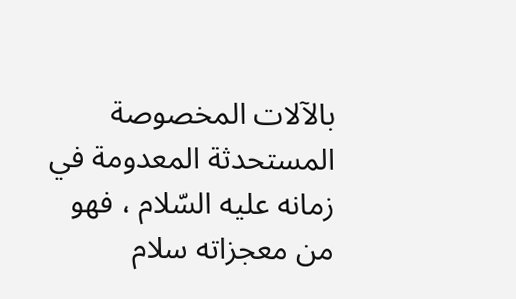بالآلات المخصوصة المستحدثة المعدومة في زمانه عليه السّلام ، فهو من معجزاته سلام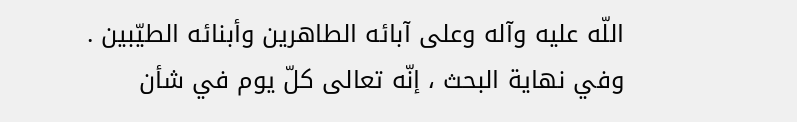اللّه عليه وآله وعلى آبائه الطاهرين وأبنائه الطيّبين .
وفي نهاية البحث ، إنّه تعالى كلّ يوم في شأن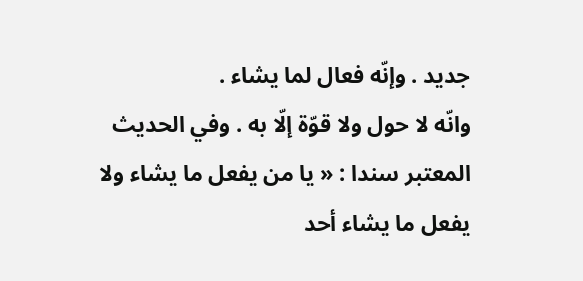جديد . وإنّه فعال لما يشاء .
وانّه لا حول ولا قوّة إلّا به . وفي الحديث المعتبر سندا : « يا من يفعل ما يشاء ولا يفعل ما يشاء أحد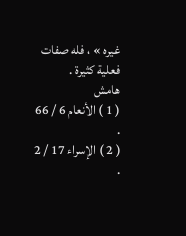غيره » ، فله صفات فعلية كثيرة .
هامش
( 1 ) الأنعام 6 / 66 .
( 2 ) الإسراء 17 / 2 .